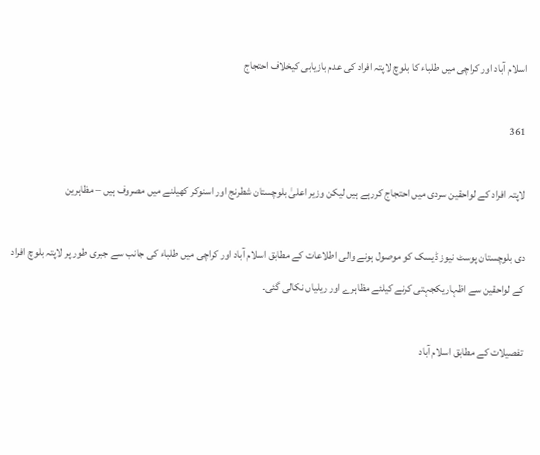اسلام آباد اور کراچی میں طلباء کا بلوچ لاپتہ افراد کی عدم بازیابی کیخلاف احتجاج

361

لاپتہ افراد کے لواحقین سردی میں احتجاج کررہے ہیں لیکن وزیر اعلیٰ بلوچستان شطرنج اور اسنوکر کھیلنے میں مصروف ہیں – مظاہرین

دی بلوچستان پوسٹ نیوز ڈیسک کو موصول ہونے والی اطلاعات کے مطابق اسلام آباد اور کراچی میں طلباء کی جانب سے جبری طور پر لاپتہ بلوچ افراد کے لواحقین سے اظہاریکجہتی کرنے کیلئے مظاہرے اور ریلیاں نکالی گئی۔

تفصیلات کے مطابق اسلام آباد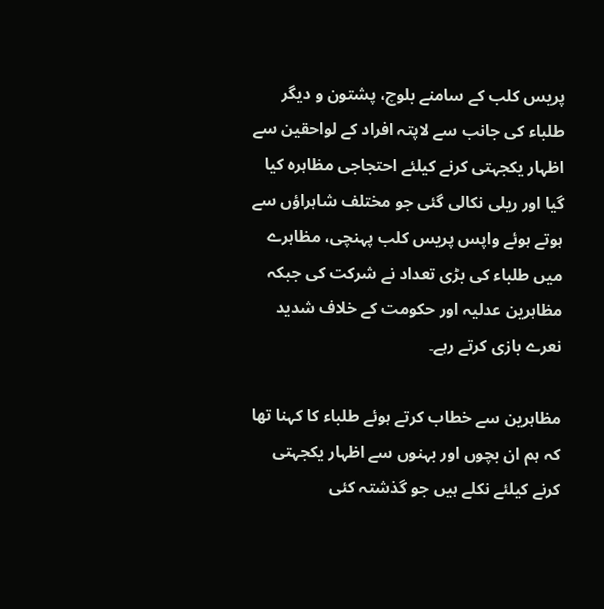پریس کلب کے سامنے بلوچ، پشتون و دیگر طلباء کی جانب سے لاپتہ افراد کے لواحقین سے اظہار یکجہتی کرنے کیلئے احتجاجی مظاہرہ کیا گیا اور ریلی نکالی گئی جو مختلف شاہراؤں سے ہوتے ہوئے واپس پریس کلب پہنچی، مظاہرے میں طلباء کی بڑی تعداد نے شرکت کی جبکہ مظاہرین عدلیہ اور حکومت کے خلاف شدید نعرے بازی کرتے رہے۔

مظاہرین سے خطاب کرتے ہوئے طلباء کا کہنا تھا کہ ہم ان بچوں اور بہنوں سے اظہار یکجہتی کرنے کیلئے نکلے ہیں جو گذشتہ کئی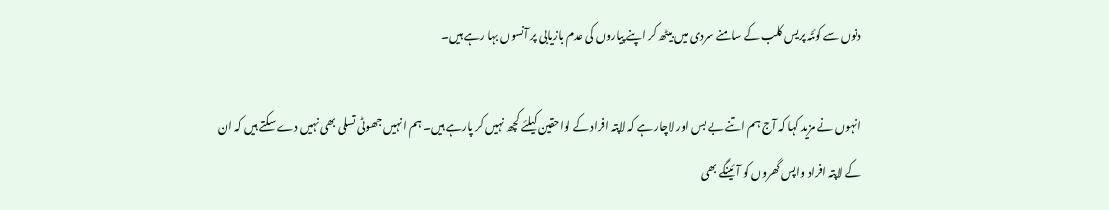دنوں سے کوئٹہ پریس کلب کے سامنے سردی میں بیٹھ کر اپنے پیاروں کی عدم بازیابی پر آنسوں بہا رہے ہیں۔

انہوں نے مزید کہا کہ آج ہم اتنے بے بس اور لاچار ہے کہ لاپتہ افراد کے لواحقین کیلئے کچھ نہیں کر پارہے ہیں۔ ہم انہیں جھوٹی تسلی بھی نہیں دے سکتے ہیں کہ ان کے لاپتہ افراد واپس گھروں کو آئینگے بھی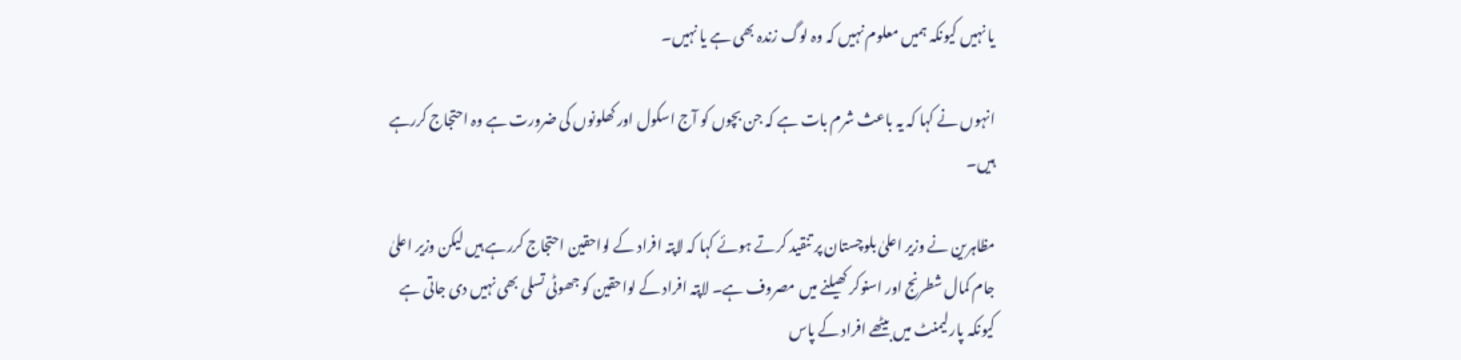یا نہیں کیونکہ ہمیں معلوم نہیں کہ وہ لوگ زندہ بھی ہے یا نہیں۔

انہوں نے کہا کہ یہ باعث شرم بات ہے کہ جن بچوں کو آج اسکول اور کھلونوں کی ضرورت ہے وہ احتجاج کررہے ہیں۔

مظاہرین نے وزیر اعلیٰ بلوچستان پر تنقید کرتے ہوئے کہا کہ لاپتہ افراد کے لواحقین احتجاج کررہے ہیں لیکن وزیر اعلیٰ جام کمال شطرنج اور اسنوکر کھیلنے میں مصروف ہے۔ لاپتہ افراد کے لواحقین کو جھوٹی تسلی بھی نہیں دی جاتی ہے کیونکہ پارلیمنٹ میں بیٹھے افراد کے پاس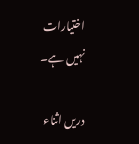اختیارات نہیں ہے۔

دریں اثناء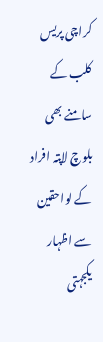کراچی پریس کلب کے سامنے بھی بلوچ لاپتہ افراد کے لواحقین سے اظہار یکجہتی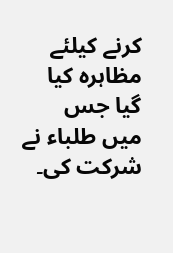کرنے کیلئے مظاہرہ کیا گیا جس میں طلباء نے شرکت کی۔